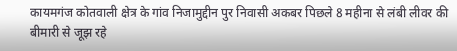कायमगंज कोतवाली क्षेत्र के गांव निजामुद्दीन पुर निवासी अकबर पिछले 8 महीना से लंबी लीवर की बीमारी से जूझ रहे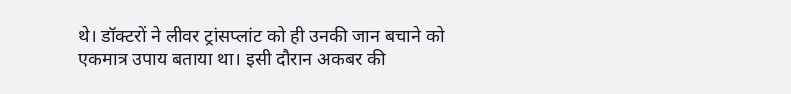थे। डॉक्टरों ने लीवर ट्रांसप्लांट को ही उनकी जान बचाने को एकमात्र उपाय बताया था। इसी दौरान अकबर की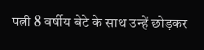पत्नी 8 वर्षीय बेटे के साथ उन्हें छोड़कर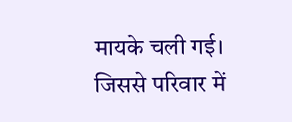मायके चली गई। जिससे परिवार में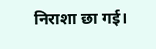निराशा छा गई।